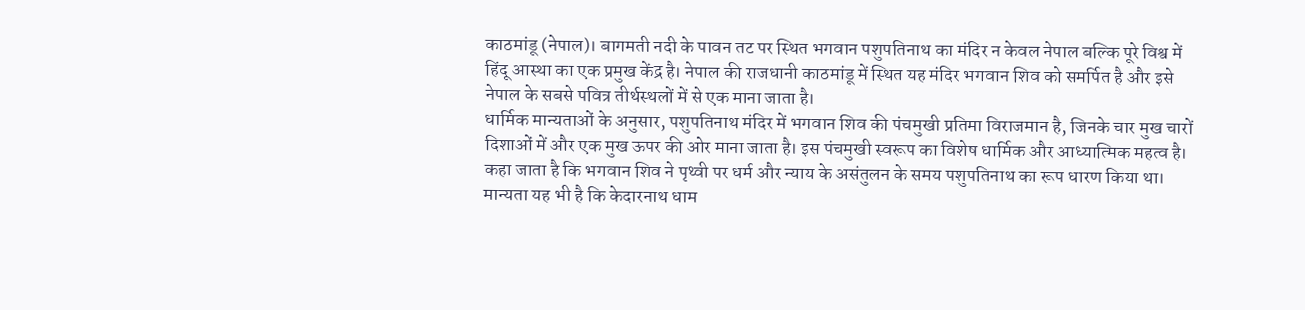काठमांडू (नेपाल)। बागमती नदी के पावन तट पर स्थित भगवान पशुपतिनाथ का मंदिर न केवल नेपाल बल्कि पूरे विश्व में हिंदू आस्था का एक प्रमुख केंद्र है। नेपाल की राजधानी काठमांडू में स्थित यह मंदिर भगवान शिव को समर्पित है और इसे नेपाल के सबसे पवित्र तीर्थस्थलों में से एक माना जाता है।
धार्मिक मान्यताओं के अनुसार, पशुपतिनाथ मंदिर में भगवान शिव की पंचमुखी प्रतिमा विराजमान है, जिनके चार मुख चारों दिशाओं में और एक मुख ऊपर की ओर माना जाता है। इस पंचमुखी स्वरूप का विशेष धार्मिक और आध्यात्मिक महत्व है। कहा जाता है कि भगवान शिव ने पृथ्वी पर धर्म और न्याय के असंतुलन के समय पशुपतिनाथ का रूप धारण किया था।
मान्यता यह भी है कि केदारनाथ धाम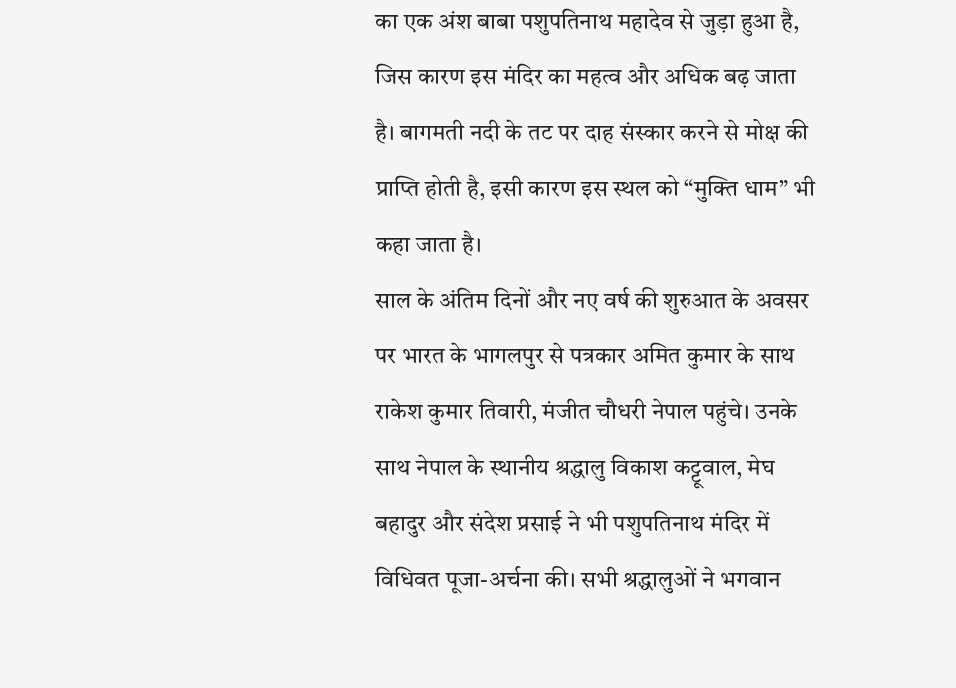का एक अंश बाबा पशुपतिनाथ महादेव से जुड़ा हुआ है, जिस कारण इस मंदिर का महत्व और अधिक बढ़ जाता है। बागमती नदी के तट पर दाह संस्कार करने से मोक्ष की प्राप्ति होती है, इसी कारण इस स्थल को “मुक्ति धाम” भी कहा जाता है।
साल के अंतिम दिनों और नए वर्ष की शुरुआत के अवसर पर भारत के भागलपुर से पत्रकार अमित कुमार के साथ राकेश कुमार तिवारी, मंजीत चौधरी नेपाल पहुंचे। उनके साथ नेपाल के स्थानीय श्रद्धालु विकाश कट्टूवाल, मेघ बहादुर और संदेश प्रसाई ने भी पशुपतिनाथ मंदिर में विधिवत पूजा-अर्चना की। सभी श्रद्धालुओं ने भगवान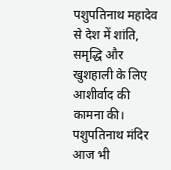पशुपतिनाथ महादेव से देश में शांति, समृद्धि और खुशहाली के लिए आशीर्वाद की कामना की।
पशुपतिनाथ मंदिर आज भी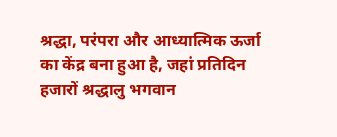श्रद्धा, परंपरा और आध्यात्मिक ऊर्जा का केंद्र बना हुआ है, जहां प्रतिदिन हजारों श्रद्धालु भगवान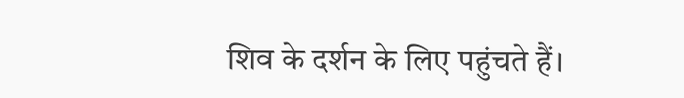शिव के दर्शन के लिए पहुंचते हैं।